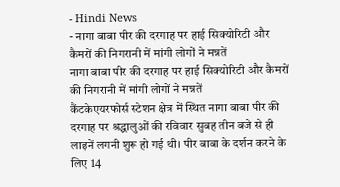- Hindi News
- नागा बाबा पीर की दरगाह पर हाई सिक्योरिटी और कैमरों की निगरानी में मांगी लोगों ने मन्नतें
नागा बाबा पीर की दरगाह पर हाई सिक्योरिटी और कैमरों की निगरानी में मांगी लोगों ने मन्नतें
कैंटकेएयरफोर्स स्टेशन क्षेत्र में स्थित नागा बाबा पीर की दरगाह पर श्रद्धालुओं की रविवार सुबह तीन बजे से ही लाइनें लगनी शुरू हो गई थी। पीर बाबा के दर्शन करने के लिए 14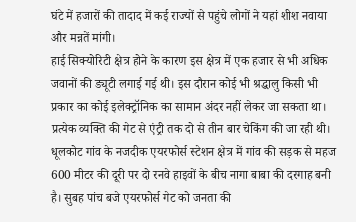घंटे में हजारों की तादाद में कई राज्यों से पहुंचे लोगों ने यहां शीश नवाया और मन्नतें मांगी।
हाई सिक्योरिटी क्षेत्र होने के कारण इस क्षेत्र में एक हजार से भी अधिक जवानों की ड्यूटी लगाई गई थी। इस दौरान कोई भी श्रद्धालु किसी भी प्रकार का कोई इलेक्ट्रॉनिक का सामान अंदर नहीं लेकर जा सकता था। प्रत्येक व्यक्ति की गेट से एंट्री तक दो से तीन बार चेकिंग की जा रही थी।
धूलकोट गांव के नजदीक एयरफोर्स स्टेशन क्षेत्र में गांव की सड़क से महज 600 मीटर की दूरी पर दो रनवे हाइवों के बीच नागा बाबा की दरगाह बनी है। सुबह पांच बजे एयरफोर्स गेट को जनता की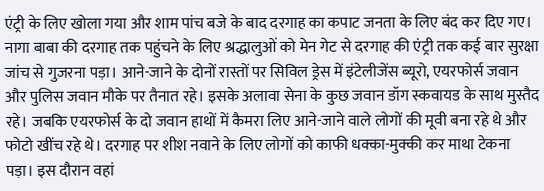एंट्री के लिए खोला गया और शाम पांच बजे के बाद दरगाह का कपाट जनता के लिए बंद कर दिए गए। नागा बाबा की दरगाह तक पहुंचने के लिए श्रद्धालुओं को मेन गेट से दरगाह की एंट्री तक कई बार सुरक्षा जांच से गुजरना पड़ा। आने-जाने के दोनों रास्तों पर सिविल ड्रेस में इंटेलीजेंस ब्यूरो, एयरफोर्स जवान और पुलिस जवान मौके पर तैनात रहे। इसके अलावा सेना के कुछ जवान डॉग स्कवायड के साथ मुस्तैद रहे। जबकि एयरफोर्स के दो जवान हाथों में कैमरा लिए आने-जाने वाले लोगों की मूवी बना रहे थे और फोटो खींच रहे थे। दरगाह पर शीश नवाने के लिए लोगों को काफी धक्का-मुक्की कर माथा टेकना पड़ा। इस दौरान वहां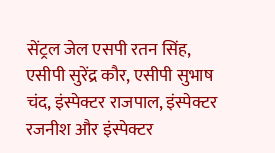सेंट्रल जेल एसपी रतन सिंह, एसीपी सुरेंद्र कौर, एसीपी सुभाष चंद, इंस्पेक्टर राजपाल, इंस्पेक्टर रजनीश और इंस्पेक्टर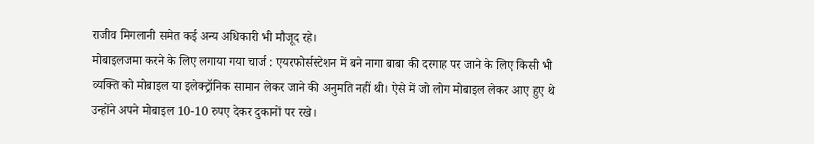राजीव मिगलानी समेत कई अन्य अधिकारी भी मौजूद रहे।
मोबाइलजमा करने के लिए लगाया गया चार्ज : एयरफोर्सस्टेशन में बने नागा बाबा की दरगाह पर जाने के लिए किसी भी व्यक्ति को मोबाइल या इलेक्ट्रॉनिक सामान लेकर जाने की अनुमति नहीं थी। ऐसे में जो लोग मोबाइल लेकर आए हुए थे उन्होंने अपने मोबाइल 10-10 रुपए देकर दुकानों पर रखे।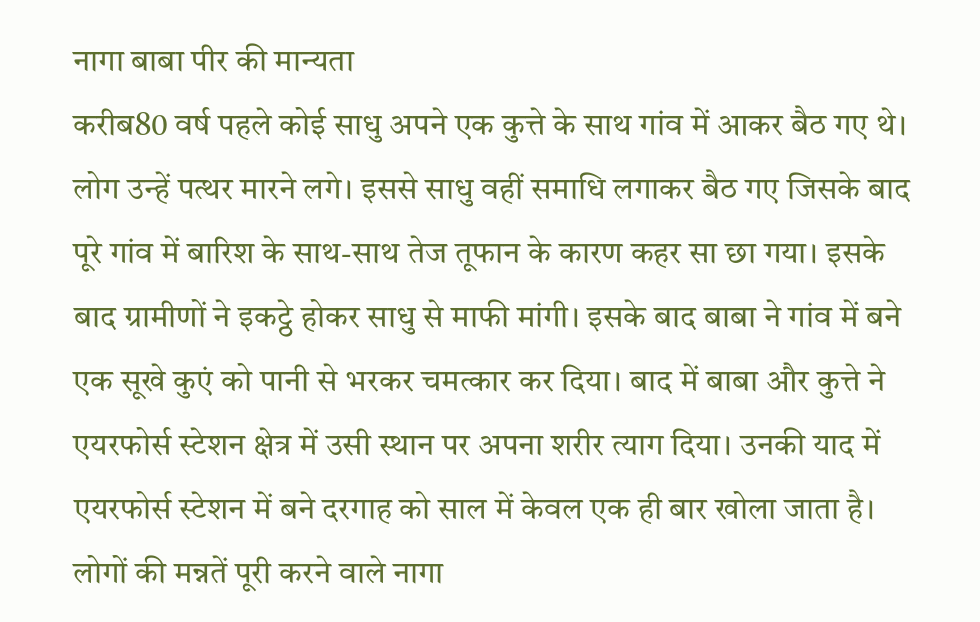नागा बाबा पीर की मान्यता
करीब80 वर्ष पहले कोई साधु अपने एक कुत्ते के साथ गांव में आकर बैठ गए थे। लोग उन्हें पत्थर मारने लगे। इससे साधु वहीं समाधि लगाकर बैठ गए जिसके बाद पूरे गांव में बारिश के साथ-साथ तेज तूफान के कारण कहर सा छा गया। इसके बाद ग्रामीणों ने इकट्ठे होकर साधु से माफी मांगी। इसके बाद बाबा ने गांव में बने एक सूखे कुएं को पानी से भरकर चमत्कार कर दिया। बाद में बाबा और कुत्ते ने एयरफोर्स स्टेशन क्षेत्र में उसी स्थान पर अपना शरीर त्याग दिया। उनकी याद में एयरफोर्स स्टेशन में बने दरगाह को साल में केवल एक ही बार खोला जाता है। लोगों की मन्नतें पूरी करने वाले नागा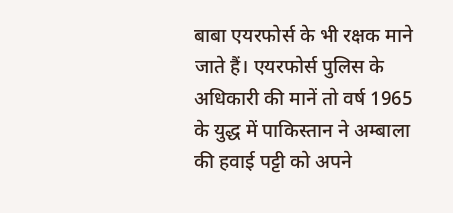बाबा एयरफोर्स के भी रक्षक माने जाते हैं। एयरफोर्स पुलिस के अधिकारी की मानें तो वर्ष 1965 के युद्ध में पाकिस्तान ने अम्बाला की हवाई पट्टी को अपने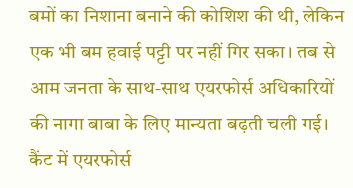बमों का निशाना बनाने की कोशिश की थी, लेकिन एक भी बम हवाई पट्टी पर नहीं गिर सका। तब से आम जनता के साथ-साथ एयरफोर्स अधिकारियों की नागा बाबा के लिए मान्यता बढ़ती चली गई।
कैंट में एयरफोर्स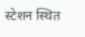स्टेशन स्थित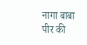नागा बाबा पीर की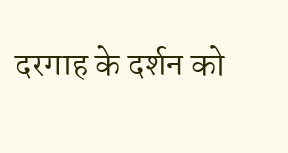दरगाह के दर्शन को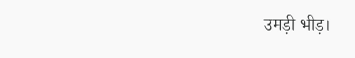उमड़ी भीड़।